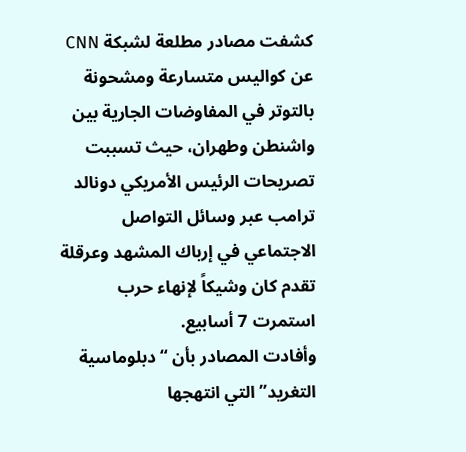كشفت مصادر مطلعة لشبكة CNN عن كواليس متسارعة ومشحونة بالتوتر في المفاوضات الجارية بين واشنطن وطهران، حيث تسببت تصريحات الرئيس الأمريكي دونالد ترامب عبر وسائل التواصل الاجتماعي في إرباك المشهد وعرقلة تقدم كان وشيكاً لإنهاء حرب استمرت 7 أسابيع.
وأفادت المصادر بأن “دبلوماسية التغريد” التي انتهجها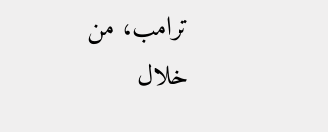ترامب، من خلال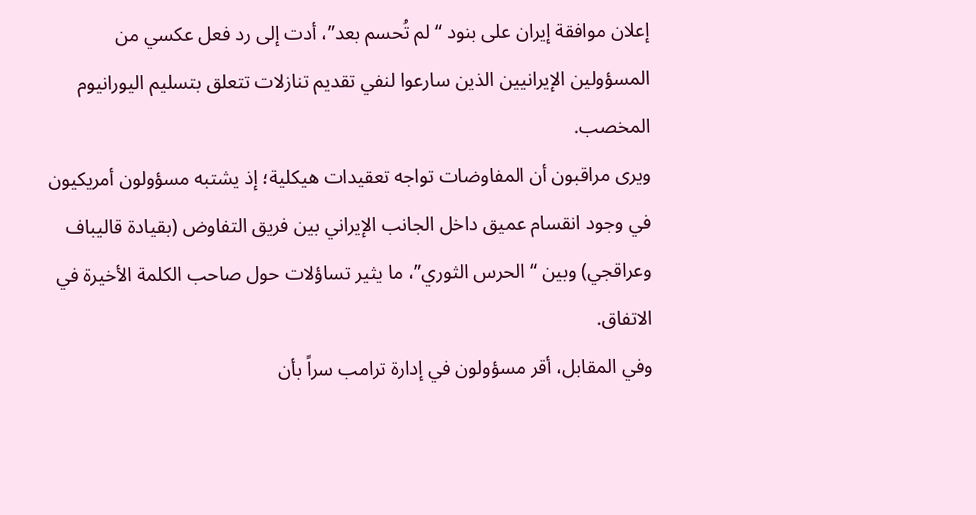إعلان موافقة إيران على بنود “لم تُحسم بعد”، أدت إلى رد فعل عكسي من المسؤولين الإيرانيين الذين سارعوا لنفي تقديم تنازلات تتعلق بتسليم اليورانيوم المخصب.
ويرى مراقبون أن المفاوضات تواجه تعقيدات هيكلية؛ إذ يشتبه مسؤولون أمريكيون في وجود انقسام عميق داخل الجانب الإيراني بين فريق التفاوض (بقيادة قاليباف وعراقجي) وبين “الحرس الثوري”، ما يثير تساؤلات حول صاحب الكلمة الأخيرة في الاتفاق.
وفي المقابل، أقر مسؤولون في إدارة ترامب سراً بأن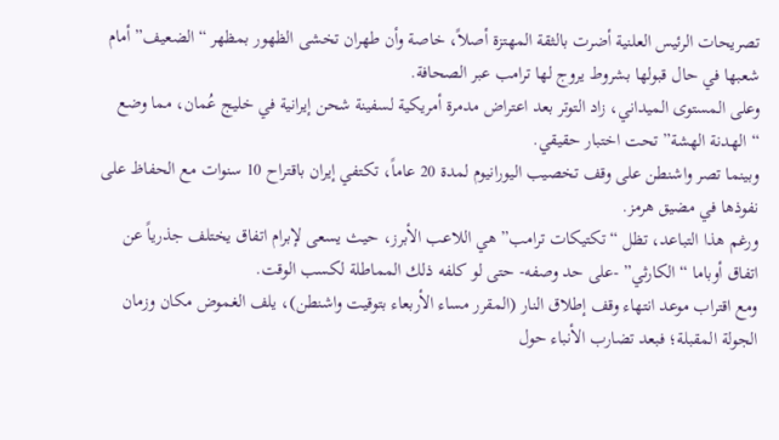تصريحات الرئيس العلنية أضرت بالثقة المهتزة أصلاً، خاصة وأن طهران تخشى الظهور بمظهر “الضعيف” أمام شعبها في حال قبولها بشروط يروج لها ترامب عبر الصحافة.
وعلى المستوى الميداني، زاد التوتر بعد اعتراض مدمرة أمريكية لسفينة شحن إيرانية في خليج عُمان، مما وضع “الهدنة الهشة” تحت اختبار حقيقي.
وبينما تصر واشنطن على وقف تخصيب اليورانيوم لمدة 20 عاماً، تكتفي إيران باقتراح 10 سنوات مع الحفاظ على نفوذها في مضيق هرمز.
ورغم هذا التباعد، تظل “تكتيكات ترامب” هي اللاعب الأبرز، حيث يسعى لإبرام اتفاق يختلف جذرياً عن اتفاق أوباما “الكارثي” -على حد وصفه- حتى لو كلفه ذلك المماطلة لكسب الوقت.
ومع اقتراب موعد انتهاء وقف إطلاق النار (المقرر مساء الأربعاء بتوقيت واشنطن)، يلف الغموض مكان وزمان الجولة المقبلة؛ فبعد تضارب الأنباء حول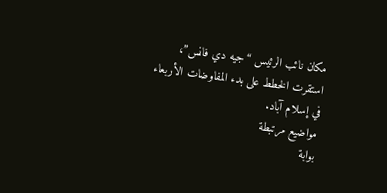مكان نائب الرئيس “جيه دي فانس”، استقرت الخطط على بدء المفاوضات الأربعاء في إسلام آباد.
مواضيع مرتبطة
بوابة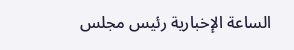الساعة الإخبارية رئيس مجلس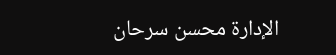الإدارة محسن سرحان